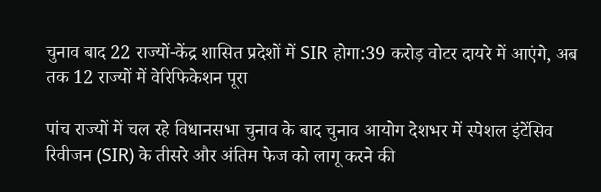चुनाव बाद 22 राज्यों-केंद्र शासित प्रदेशों में SIR होगा:39 करोड़ वोटर दायरे में आएंगे, अब तक 12 राज्यों में वेरिफिकेशन पूरा

पांच राज्यों में चल रहे विधानसभा चुनाव के बाद चुनाव आयोग देशभर में स्पेशल इंटेंसिव रिवीजन (SIR) के तीसरे और अंतिम फेज को लागू करने की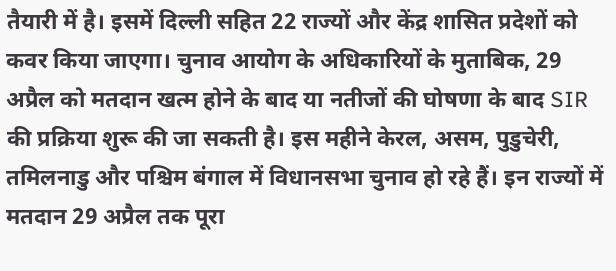तैयारी में है। इसमें दिल्ली सहित 22 राज्यों और केंद्र शासित प्रदेशों को कवर किया जाएगा। चुनाव आयोग के अधिकारियों के मुताबिक, 29 अप्रैल को मतदान खत्म होने के बाद या नतीजों की घोषणा के बाद SIR की प्रक्रिया शुरू की जा सकती है। इस महीने केरल, असम, पुडुचेरी, तमिलनाडु और पश्चिम बंगाल में विधानसभा चुनाव हो रहे हैं। इन राज्यों में मतदान 29 अप्रैल तक पूरा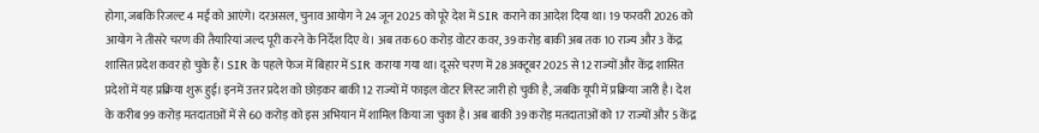होगा, जबकि रिजल्ट 4 मई को आएंगे। दरअसल, चुनाव आयोग ने 24 जून 2025 को पूरे देश में SIR कराने का आदेश दिया था। 19 फरवरी 2026 को आयोग ने तीसरे चरण की तैयारियां जल्द पूरी करने के निर्देश दिए थे। अब तक 60 करोड़ वोटर कवर, 39 करोड़ बाकी अब तक 10 राज्य और 3 केंद्र शासित प्रदेश कवर हो चुके हैं। SIR के पहले फेज में बिहार में SIR कराया गया था। दूसरे चरण में 28 अक्टूबर 2025 से 12 राज्यों और केंद्र शासित प्रदेशों में यह प्रक्रिया शुरू हुई। इनमें उत्तर प्रदेश को छोड़कर बाकी 12 राज्यों में फाइल वोटर लिस्ट जारी हो चुकी है, जबकि यूपी में प्रक्रिया जारी है। देश के करीब 99 करोड़ मतदाताओं में से 60 करोड़ को इस अभियान में शामिल किया जा चुका है। अब बाकी 39 करोड़ मतदाताओं को 17 राज्यों और 5 केंद्र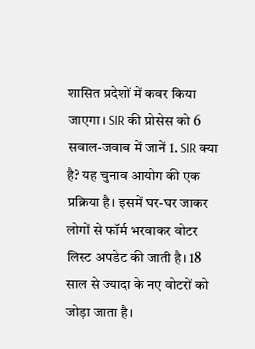शासित प्रदेशों में कवर किया जाएगा। SIR की प्रोसेस को 6 सवाल-जवाब में जानें 1. SIR क्या है? यह चुनाव आयोग की एक प्रक्रिया है। इसमें घर-घर जाकर लोगों से फॉर्म भरवाकर वोटर लिस्ट अपडेट की जाती है। 18 साल से ज्यादा के नए वोटरों को जोड़ा जाता है।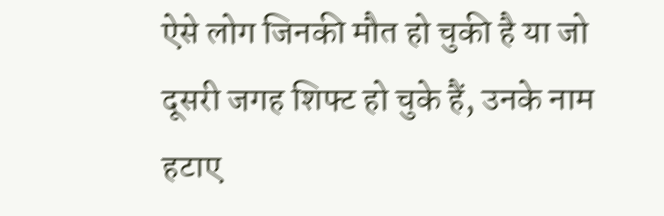ऐसे लोग जिनकी मौत हो चुकी है या जो दूसरी जगह शिफ्ट हो चुके हैं, उनके नाम हटाए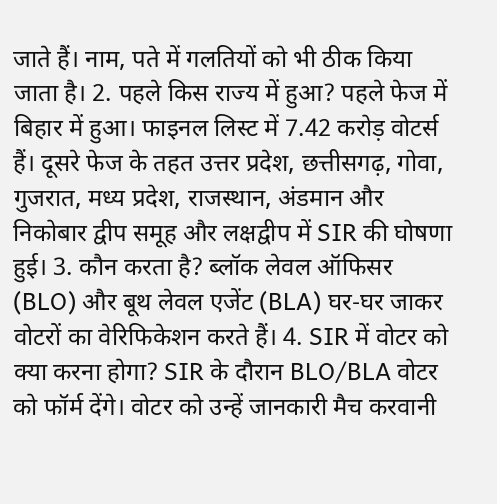जाते हैं। नाम, पते में गलतियों को भी ठीक किया जाता है। 2. पहले किस राज्य में हुआ? पहले फेज में बिहार में हुआ। फाइनल लिस्ट में 7.42 करोड़ वोटर्स हैं। दूसरे फेज के तहत उत्तर प्रदेश, छत्तीसगढ़, गोवा, गुजरात, मध्य प्रदेश, राजस्थान, अंडमान और निकोबार द्वीप समूह और लक्षद्वीप में SIR की घोषणा हुई। 3. कौन करता है? ब्लॉक लेवल ऑफिसर (BLO) और बूथ लेवल एजेंट (BLA) घर-घर जाकर वोटरों का वेरिफिकेशन करते हैं। 4. SIR में वोटर को क्या करना होगा? SIR के दौरान BLO/BLA वोटर को फॉर्म देंगे। वोटर को उन्हें जानकारी मैच करवानी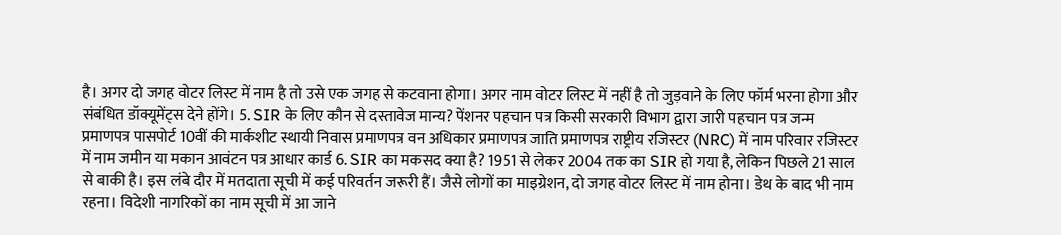है। अगर दो जगह वोटर लिस्ट में नाम है तो उसे एक जगह से कटवाना होगा। अगर नाम वोटर लिस्ट में नहीं है तो जुड़वाने के लिए फॉर्म भरना होगा और संबंधित डॉक्यूमेंट्स देने होंगे। 5. SIR के लिए कौन से दस्तावेज मान्य? पेंशनर पहचान पत्र किसी सरकारी विभाग द्वारा जारी पहचान पत्र जन्म प्रमाणपत्र पासपोर्ट 10वीं की मार्कशीट स्थायी निवास प्रमाणपत्र वन अधिकार प्रमाणपत्र जाति प्रमाणपत्र राष्ट्रीय रजिस्टर (NRC) में नाम परिवार रजिस्टर में नाम जमीन या मकान आवंटन पत्र आधार कार्ड 6. SIR का मकसद क्या है? 1951 से लेकर 2004 तक का SIR हो गया है, लेकिन पिछले 21 साल से बाकी है। इस लंबे दौर में मतदाता सूची में कई परिवर्तन जरूरी हैं। जैसे लोगों का माइग्रेशन, दो जगह वोटर लिस्ट में नाम होना। डेथ के बाद भी नाम रहना। विदेशी नागरिकों का नाम सूची में आ जाने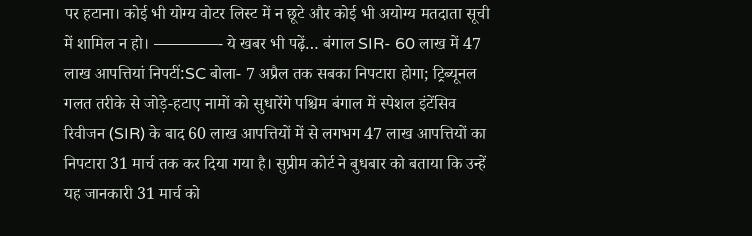पर हटाना। कोई भी योग्य वोटर लिस्ट में न छूटे और कोई भी अयोग्य मतदाता सूची में शामिल न हो। ————- ये खबर भी पढ़ें… बंगाल SIR- 60 लाख में 47 लाख आपत्तियां निपटीं:SC बोला- 7 अप्रैल तक सबका निपटारा होगा; ट्रिब्यूनल गलत तरीके से जोड़े-हटाए नामों को सुधारेंगे पश्चिम बंगाल में स्पेशल इंटेंसिव रिवीजन (SIR) के बाद 60 लाख आपत्तियों में से लगभग 47 लाख आपत्तियों का निपटारा 31 मार्च तक कर दिया गया है। सुप्रीम कोर्ट ने बुधबार को बताया कि उन्हें यह जानकारी 31 मार्च को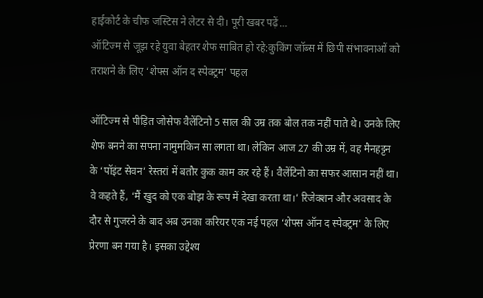हाईकोर्ट के चीफ जस्टिस ने लेटर से दी। पूरी खबर पढ़ें…
ऑटिज्म से जूझ रहे युवा बेहतर शेफ साबित हो रहे:कुकिंग जॉब्स में छिपी संभावनाओं को तराशने के लिए ‘शेफ्स ऑन द स्पेक्ट्रम’ पहल

ऑटिज्म से पीड़ित जोसेफ वैलेंटिनो 5 साल की उम्र तक बोल तक नहीं पाते थे। उनके लिए शेफ बनने का सपना नामुमकिन सा लगता था। लेकिन आज 27 की उम्र में, वह मैनहट्टन के ‘पॉइंट सेवन’ रेस्तरां में बतौर कुक काम कर रहे हैं। वैलेंटिनो का सफर आसान नहीं था। वे कहते हैं, ‘मैं खुद को एक बोझ के रूप में देखा करता था।’ रिजेक्शन और अवसाद के दौर से गुजरने के बाद अब उनका करियर एक नई पहल ‘शेफ्स ऑन द स्पेक्ट्रम’ के लिए प्रेरणा बन गया है। इसका उद्देश्य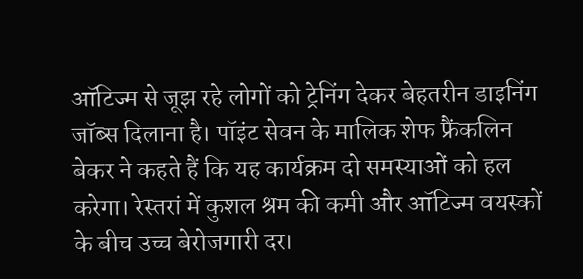ऑटिज्म से जूझ रहे लोगों को ट्रेनिंग देकर बेहतरीन डाइनिंग जॉब्स दिलाना है। पॉइंट सेवन के मालिक शेफ फ्रैंकलिन बेकर ने कहते हैं कि यह कार्यक्रम दो समस्याओं को हल करेगा। रेस्तरां में कुशल श्रम की कमी और ऑटिज्म वयस्कों के बीच उच्च बेरोजगारी दर।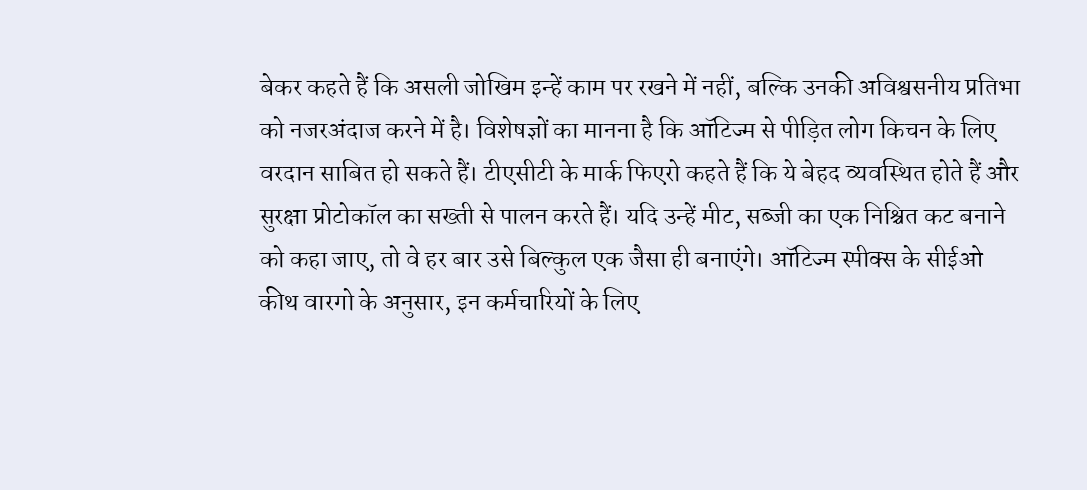बेकर कहते हैं कि असली जोखिम इन्हें काम पर रखने में नहीं, बल्कि उनकी अविश्वसनीय प्रतिभा को नजरअंदाज करने में है। विशेषज्ञों का मानना है कि ऑटिज्म से पीड़ित लोग किचन के लिए वरदान साबित हो सकते हैं। टीएसीटी के मार्क फिएरो कहते हैं कि ये बेहद व्यवस्थित होते हैं और सुरक्षा प्रोटोकॉल का सख्ती से पालन करते हैं। यदि उन्हें मीट, सब्जी का एक निश्चित कट बनाने को कहा जाए, तो वे हर बार उसे बिल्कुल एक जैसा ही बनाएंगे। ऑटिज्म स्पीक्स के सीईओ कीथ वारगो के अनुसार, इन कर्मचारियों के लिए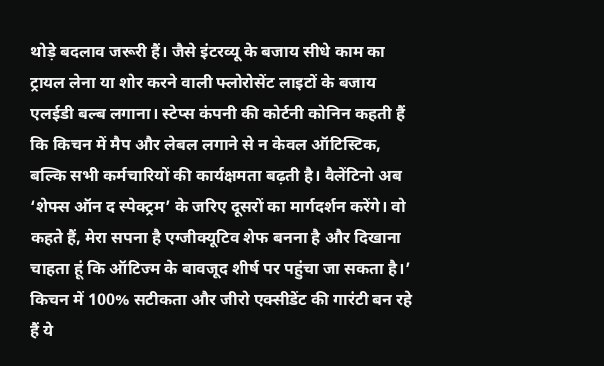थोड़े बदलाव जरूरी हैं। जैसे इंटरव्यू के बजाय सीधे काम का ट्रायल लेना या शोर करने वाली फ्लोरोसेंट लाइटों के बजाय एलईडी बल्ब लगाना। स्टेप्स कंपनी की कोर्टनी कोनिन कहती हैं कि किचन में मैप और लेबल लगाने से न केवल ऑटिस्टिक, बल्कि सभी कर्मचारियों की कार्यक्षमता बढ़ती है। वैलेंटिनो अब ‘शेफ्स ऑन द स्पेक्ट्रम’ के जरिए दूसरों का मार्गदर्शन करेंगे। वो कहते हैं, मेरा सपना है एग्जीक्यूटिव शेफ बनना है और दिखाना चाहता हूं कि ऑटिज्म के बावजूद शीर्ष पर पहुंचा जा सकता है।’ किचन में 100% सटीकता और जीरो एक्सीडेंट की गारंटी बन रहे हैं ये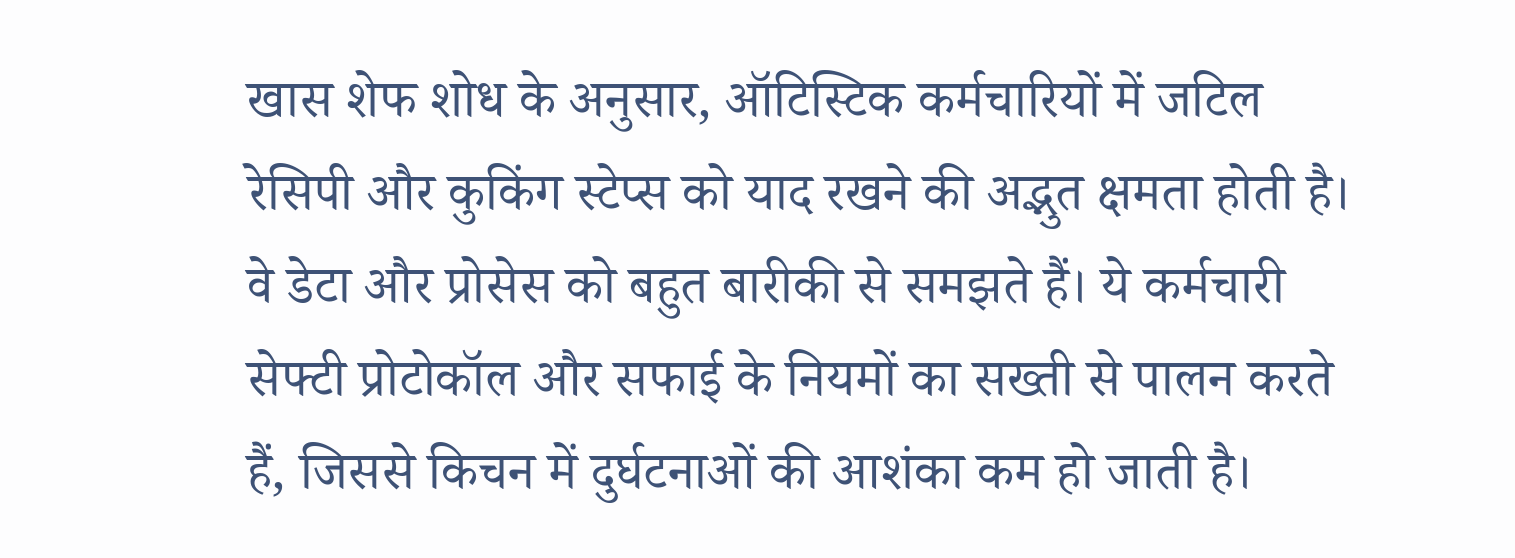खास शेफ शोध के अनुसार, ऑटिस्टिक कर्मचारियों में जटिल रेसिपी और कुकिंग स्टेप्स को याद रखने की अद्भुत क्षमता होती है। वे डेटा और प्रोसेस को बहुत बारीकी से समझते हैं। ये कर्मचारी सेफ्टी प्रोटोकॉल और सफाई के नियमों का सख्ती से पालन करते हैं, जिससे किचन में दुर्घटनाओं की आशंका कम हो जाती है।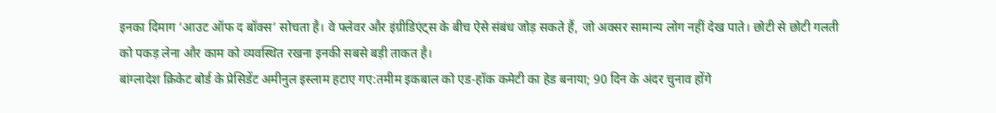इनका दिमाग ‘आउट ऑफ द बॉक्स’ सोचता है। वे फ्लेवर और इंग्रीडिएंट्स के बीच ऐसे संबंध जोड़ सकते हैं, जो अक्सर सामान्य लोग नहीं देख पाते। छोटी से छोटी गलती को पकड़ लेना और काम को व्यवस्थित रखना इनकी सबसे बड़ी ताकत है।
बांग्लादेश क्रिकेट बोर्ड के प्रेसिडेंट अमीनुल इस्लाम हटाए गए:तमीम इकबाल को एड-हॉक कमेटी का हेड बनाया; 90 दिन के अंदर चुनाव होंगे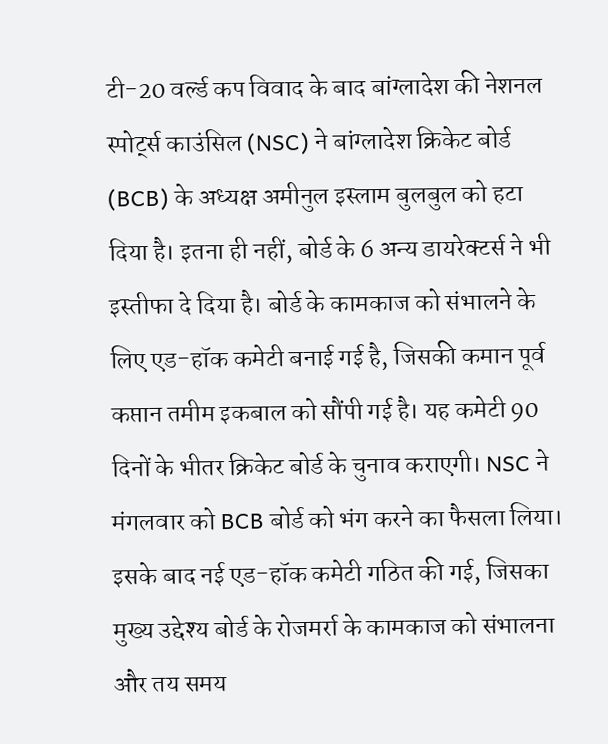टी-20 वर्ल्ड कप विवाद के बाद बांग्लादेश की नेशनल स्पोर्ट्स काउंसिल (NSC) ने बांग्लादेश क्रिकेट बोर्ड (BCB) के अध्यक्ष अमीनुल इस्लाम बुलबुल को हटा दिया है। इतना ही नहीं, बोर्ड के 6 अन्य डायरेक्टर्स ने भी इस्तीफा दे दिया है। बोर्ड के कामकाज को संभालने के लिए एड-हॉक कमेटी बनाई गई है, जिसकी कमान पूर्व कप्तान तमीम इकबाल को सौंपी गई है। यह कमेटी 90 दिनों के भीतर क्रिकेट बोर्ड के चुनाव कराएगी। NSC ने मंगलवार को BCB बोर्ड को भंग करने का फैसला लिया। इसके बाद नई एड-हॉक कमेटी गठित की गई, जिसका मुख्य उद्देश्य बोर्ड के रोजमर्रा के कामकाज को संभालना और तय समय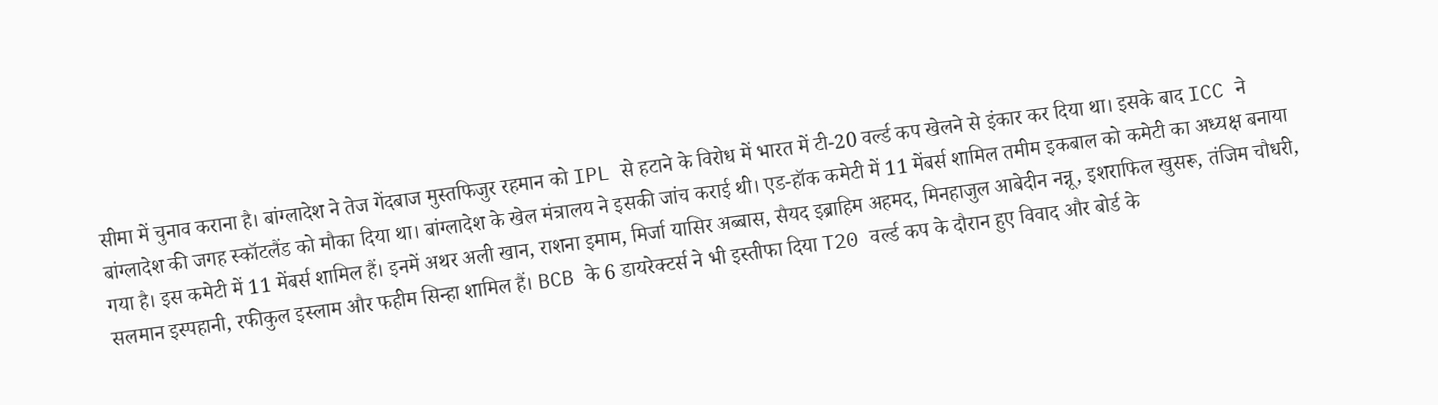सीमा में चुनाव कराना है। बांग्लादेश ने तेज गेंदबाज मुस्तफिजुर रहमान को IPL से हटाने के विरोध में भारत में टी-20 वर्ल्ड कप खेलने से इंकार कर दिया था। इसके बाद ICC ने बांग्लादेश की जगह स्कॉटलैंड को मौका दिया था। बांग्लादेश के खेल मंत्रालय ने इसकी जांच कराई थी। एड-हॉक कमेटी में 11 मेंबर्स शामिल तमीम इकबाल को कमेटी का अध्यक्ष बनाया गया है। इस कमेटी में 11 मेंबर्स शामिल हैं। इनमें अथर अली खान, राशना इमाम, मिर्जा यासिर अब्बास, सैयद इब्राहिम अहमद, मिनहाजुल आबेदीन नन्नू, इशराफिल खुसरू, तंजिम चौधरी, सलमान इस्पहानी, रफीकुल इस्लाम और फहीम सिन्हा शामिल हैं। BCB के 6 डायरेक्टर्स ने भी इस्तीफा दिया T20 वर्ल्ड कप के दौरान हुए विवाद और बोर्ड के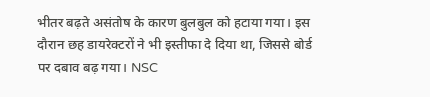भीतर बढ़ते असंतोष के कारण बुलबुल को हटाया गया। इस दौरान छह डायरेक्टरों ने भी इस्तीफा दे दिया था, जिससे बोर्ड पर दबाव बढ़ गया। NSC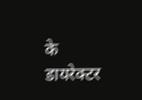के डायरेक्टर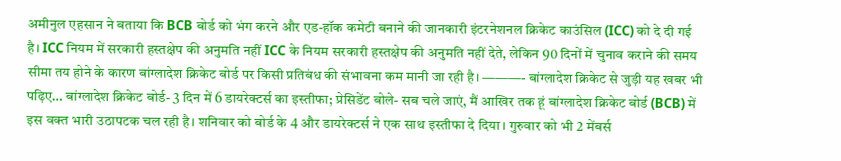अमीनुल एहसान ने बताया कि BCB बोर्ड को भंग करने और एड-हॉक कमेटी बनाने की जानकारी इंटरनेशनल क्रिकेट काउंसिल (ICC) को दे दी गई है। ICC नियम में सरकारी हस्तक्षेप की अनुमति नहीं ICC के नियम सरकारी हस्तक्षेप की अनुमति नहीं देते, लेकिन 90 दिनों में चुनाव कराने की समय सीमा तय होने के कारण बांग्लादेश क्रिकेट बोर्ड पर किसी प्रतिबंध की संभावना कम मानी जा रही है। ———- बांग्लादेश क्रिकेट से जुड़ी यह खबर भी पढ़िए… बांग्लादेश क्रिकेट बोर्ड- 3 दिन में 6 डायरेक्टर्स का इस्तीफा; प्रेसिडेंट बोले- सब चले जाएं, मैं आखिर तक हूं बांग्लादेश क्रिकेट बोर्ड (BCB) में इस वक्त भारी उठापटक चल रही है। शनिवार को बोर्ड के 4 और डायरेक्टर्स ने एक साथ इस्तीफा दे दिया। गुरुवार को भी 2 मेंबर्स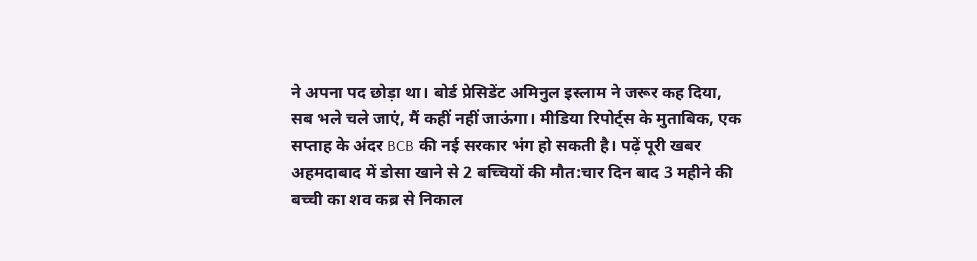ने अपना पद छोड़ा था। बोर्ड प्रेसिडेंट अमिनुल इस्लाम ने जरूर कह दिया, सब भले चले जाएं, मैं कहीं नहीं जाऊंगा। मीडिया रिपोर्ट्स के मुताबिक, एक सप्ताह के अंदर BCB की नई सरकार भंग हो सकती है। पढ़ें पूरी खबर
अहमदाबाद में डोसा खाने से 2 बच्चियों की मौत:चार दिन बाद 3 महीने की बच्ची का शव कब्र से निकाल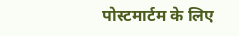पोस्टमार्टम के लिए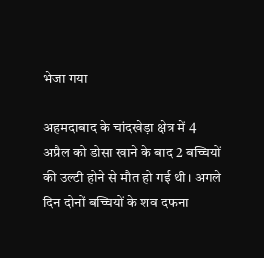भेजा गया

अहमदाबाद के चांदखेड़ा क्षेत्र में 4 अप्रैल को डोसा खाने के बाद 2 बच्चियों की उल्टी होने से मौत हो गई थी। अगले दिन दोनों बच्चियों के शव दफना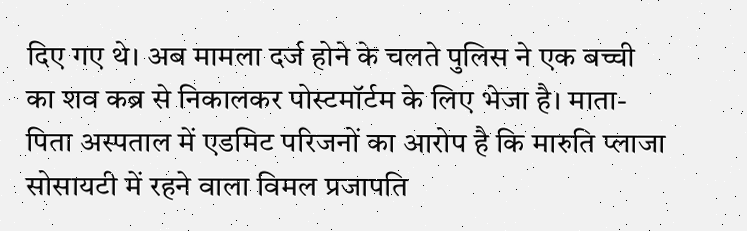दिए गए थे। अब मामला दर्ज होने के चलते पुलिस ने एक बच्ची का शव कब्र से निकालकर पोस्टमॉर्टम के लिए भेजा है। माता-पिता अस्पताल में एडमिट परिजनों का आरोप है कि मारुति प्लाजा सोसायटी में रहने वाला विमल प्रजापति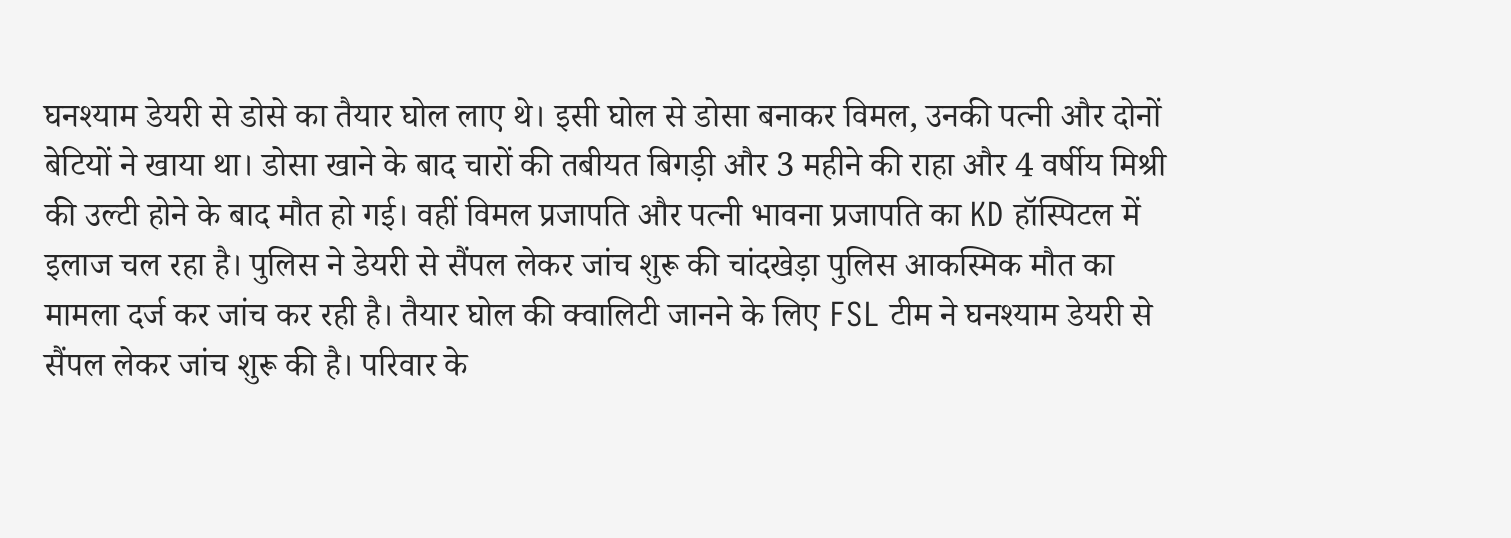घनश्याम डेयरी से डोसे का तैयार घोल लाए थे। इसी घोल से डोसा बनाकर विमल, उनकी पत्नी और दोनों बेटियों ने खाया था। डोसा खाने के बाद चारों की तबीयत बिगड़ी और 3 महीने की राहा और 4 वर्षीय मिश्री की उल्टी होने के बाद मौत हो गई। वहीं विमल प्रजापति और पत्नी भावना प्रजापति का KD हॉस्पिटल में इलाज चल रहा है। पुलिस ने डेयरी से सैंपल लेकर जांच शुरू की चांदखेड़ा पुलिस आकस्मिक मौत का मामला दर्ज कर जांच कर रही है। तैयार घोल की क्वालिटी जानने के लिए FSL टीम ने घनश्याम डेयरी से सैंपल लेकर जांच शुरू की है। परिवार के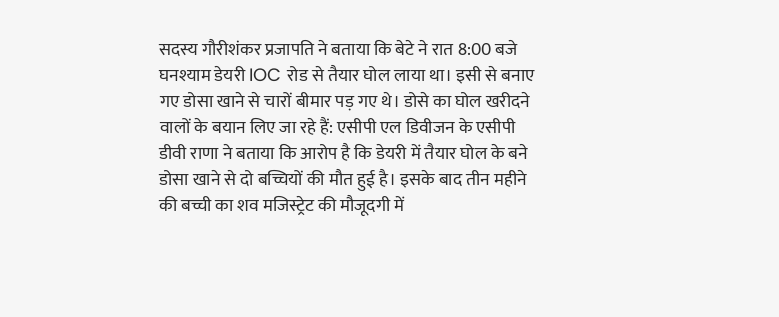सदस्य गौरीशंकर प्रजापति ने बताया कि बेटे ने रात 8:00 बजे घनश्याम डेयरी IOC रोड से तैयार घोल लाया था। इसी से बनाए गए डोसा खाने से चारों बीमार पड़ गए थे। डोसे का घोल खरीदने वालों के बयान लिए जा रहे हैं: एसीपी एल डिवीजन के एसीपी डीवी राणा ने बताया कि आरोप है कि डेयरी में तैयार घोल के बने डोसा खाने से दो बच्चियों की मौत हुई है। इसके बाद तीन महीने की बच्ची का शव मजिस्ट्रेट की मौजूदगी में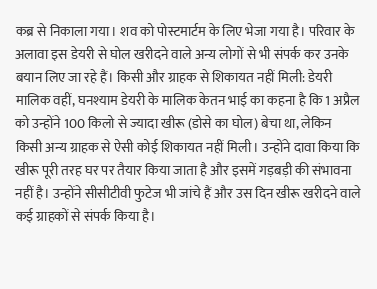कब्र से निकाला गया। शव को पोस्टमार्टम के लिए भेजा गया है। परिवार के अलावा इस डेयरी से घोल खरीदने वाले अन्य लोगों से भी संपर्क कर उनके बयान लिए जा रहे हैं। किसी और ग्राहक से शिकायत नहीं मिली: डेयरी मालिक वहीं, घनश्याम डेयरी के मालिक केतन भाई का कहना है कि 1 अप्रैल को उन्होंने 100 किलो से ज्यादा खीरू (डोसे का घोल) बेचा था, लेकिन किसी अन्य ग्राहक से ऐसी कोई शिकायत नहीं मिली। उन्होंने दावा किया कि खीरू पूरी तरह घर पर तैयार किया जाता है और इसमें गड़बड़ी की संभावना नहीं है। उन्होंने सीसीटीवी फुटेज भी जांचे हैं और उस दिन खीरू खरीदने वाले कई ग्राहकों से संपर्क किया है।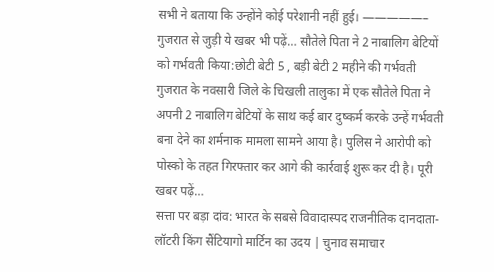सभी ने बताया कि उन्होंने कोई परेशानी नहीं हुई। —————– गुजरात से जुड़ी ये खबर भी पढ़ें… सौतेले पिता ने 2 नाबालिग बेटियों को गर्भवती किया:छोटी बेटी 5 , बड़ी बेटी 2 महीने की गर्भवती गुजरात के नवसारी जिले के चिखली तालुका में एक सौतेले पिता ने अपनी 2 नाबालिग बेटियों के साथ कई बार दुष्कर्म करके उन्हें गर्भवती बना देने का शर्मनाक मामला सामने आया है। पुलिस ने आरोपी को पोस्को के तहत गिरफ्तार कर आगे की कार्रवाई शुरू कर दी है। पूरी खबर पढ़ें…
सत्ता पर बड़ा दांव: भारत के सबसे विवादास्पद राजनीतिक दानदाता-लॉटरी किंग सैंटियागो मार्टिन का उदय | चुनाव समाचार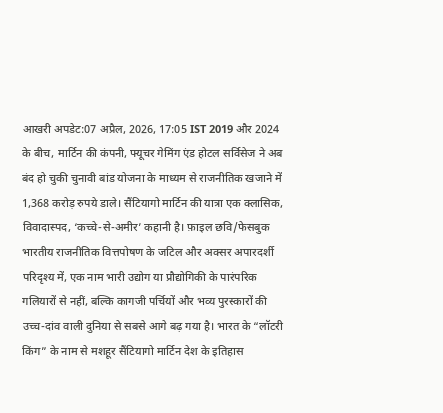आखरी अपडेट:07 अप्रैल, 2026, 17:05 IST 2019 और 2024 के बीच, मार्टिन की कंपनी, फ्यूचर गेमिंग एंड होटल सर्विसेज ने अब बंद हो चुकी चुनावी बांड योजना के माध्यम से राजनीतिक खजाने में 1,368 करोड़ रुपये डाले। सैंटियागो मार्टिन की यात्रा एक क्लासिक, विवादास्पद, ‘कच्चे-से-अमीर’ कहानी है। फ़ाइल छवि/फेसबुक भारतीय राजनीतिक वित्तपोषण के जटिल और अक्सर अपारदर्शी परिदृश्य में, एक नाम भारी उद्योग या प्रौद्योगिकी के पारंपरिक गलियारों से नहीं, बल्कि कागजी पर्चियों और भव्य पुरस्कारों की उच्च-दांव वाली दुनिया से सबसे आगे बढ़ गया है। भारत के “लॉटरी किंग” के नाम से मशहूर सैंटियागो मार्टिन देश के इतिहास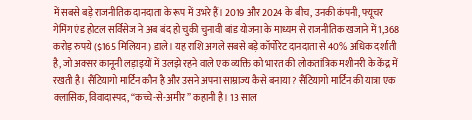में सबसे बड़े राजनीतिक दानदाता के रूप में उभरे हैं। 2019 और 2024 के बीच, उनकी कंपनी, फ्यूचर गेमिंग एंड होटल सर्विसेज ने अब बंद हो चुकी चुनावी बांड योजना के माध्यम से राजनीतिक खजाने में 1,368 करोड़ रुपये ($165 मिलियन) डाले। यह राशि अगले सबसे बड़े कॉर्पोरेट दानदाता से 40% अधिक दर्शाती है, जो अक्सर कानूनी लड़ाइयों में उलझे रहने वाले एक व्यक्ति को भारत की लोकतांत्रिक मशीनरी के केंद्र में रखती है। सैंटियागो मार्टिन कौन है और उसने अपना साम्राज्य कैसे बनाया? सैंटियागो मार्टिन की यात्रा एक क्लासिक, विवादास्पद, “कच्चे-से-अमीर” कहानी है। 13 साल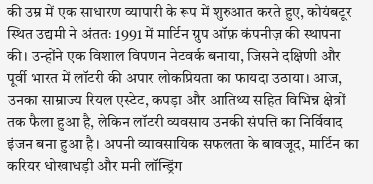की उम्र में एक साधारण व्यापारी के रूप में शुरुआत करते हुए, कोयंबटूर स्थित उद्यमी ने अंततः 1991 में मार्टिन ग्रुप ऑफ़ कंपनीज़ की स्थापना की। उन्होंने एक विशाल विपणन नेटवर्क बनाया, जिसने दक्षिणी और पूर्वी भारत में लॉटरी की अपार लोकप्रियता का फायदा उठाया। आज, उनका साम्राज्य रियल एस्टेट, कपड़ा और आतिथ्य सहित विभिन्न क्षेत्रों तक फैला हुआ है, लेकिन लॉटरी व्यवसाय उनकी संपत्ति का निर्विवाद इंजन बना हुआ है। अपनी व्यावसायिक सफलता के बावजूद, मार्टिन का करियर धोखाधड़ी और मनी लॉन्ड्रिंग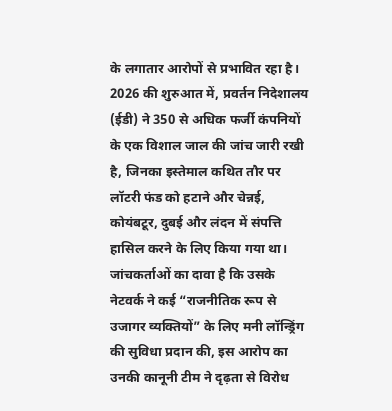के लगातार आरोपों से प्रभावित रहा है। 2026 की शुरुआत में, प्रवर्तन निदेशालय (ईडी) ने 350 से अधिक फर्जी कंपनियों के एक विशाल जाल की जांच जारी रखी है, जिनका इस्तेमाल कथित तौर पर लॉटरी फंड को हटाने और चेन्नई, कोयंबटूर, दुबई और लंदन में संपत्ति हासिल करने के लिए किया गया था। जांचकर्ताओं का दावा है कि उसके नेटवर्क ने कई “राजनीतिक रूप से उजागर व्यक्तियों” के लिए मनी लॉन्ड्रिंग की सुविधा प्रदान की, इस आरोप का उनकी कानूनी टीम ने दृढ़ता से विरोध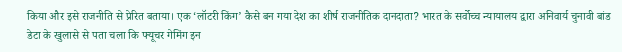किया और इसे राजनीति से प्रेरित बताया। एक ‘लॉटरी किंग’ कैसे बन गया देश का शीर्ष राजनीतिक दानदाता? भारत के सर्वोच्च न्यायालय द्वारा अनिवार्य चुनावी बांड डेटा के खुलासे से पता चला कि फ्यूचर गेमिंग इन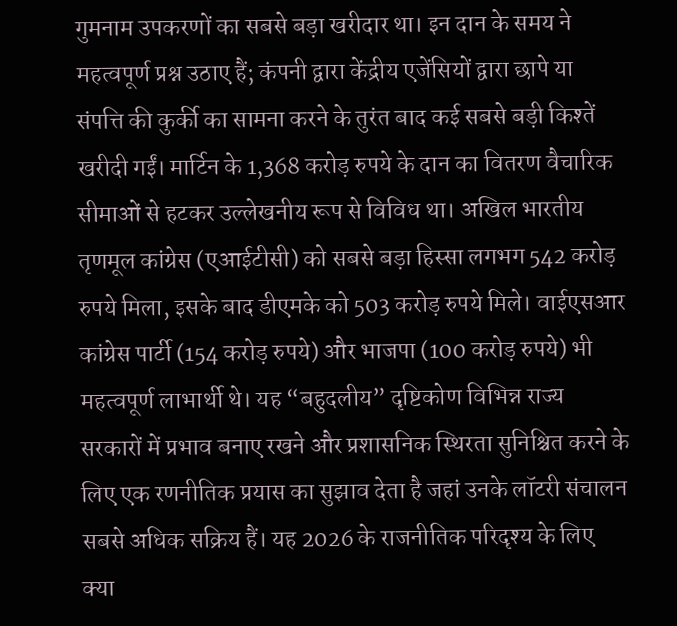गुमनाम उपकरणों का सबसे बड़ा खरीदार था। इन दान के समय ने महत्वपूर्ण प्रश्न उठाए हैं; कंपनी द्वारा केंद्रीय एजेंसियों द्वारा छापे या संपत्ति की कुर्की का सामना करने के तुरंत बाद कई सबसे बड़ी किश्तें खरीदी गईं। मार्टिन के 1,368 करोड़ रुपये के दान का वितरण वैचारिक सीमाओं से हटकर उल्लेखनीय रूप से विविध था। अखिल भारतीय तृणमूल कांग्रेस (एआईटीसी) को सबसे बड़ा हिस्सा लगभग 542 करोड़ रुपये मिला, इसके बाद डीएमके को 503 करोड़ रुपये मिले। वाईएसआर कांग्रेस पार्टी (154 करोड़ रुपये) और भाजपा (100 करोड़ रुपये) भी महत्वपूर्ण लाभार्थी थे। यह “बहुदलीय” दृष्टिकोण विभिन्न राज्य सरकारों में प्रभाव बनाए रखने और प्रशासनिक स्थिरता सुनिश्चित करने के लिए एक रणनीतिक प्रयास का सुझाव देता है जहां उनके लॉटरी संचालन सबसे अधिक सक्रिय हैं। यह 2026 के राजनीतिक परिदृश्य के लिए क्या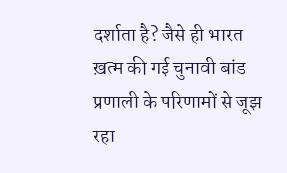दर्शाता है? जैसे ही भारत ख़त्म की गई चुनावी बांड प्रणाली के परिणामों से जूझ रहा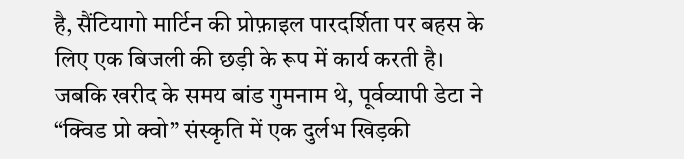है, सैंटियागो मार्टिन की प्रोफ़ाइल पारदर्शिता पर बहस के लिए एक बिजली की छड़ी के रूप में कार्य करती है। जबकि खरीद के समय बांड गुमनाम थे, पूर्वव्यापी डेटा ने “क्विड प्रो क्वो” संस्कृति में एक दुर्लभ खिड़की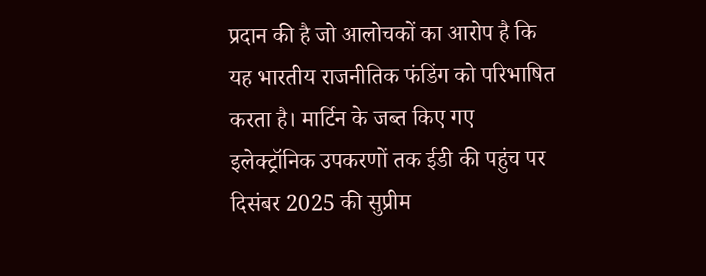प्रदान की है जो आलोचकों का आरोप है कि यह भारतीय राजनीतिक फंडिंग को परिभाषित करता है। मार्टिन के जब्त किए गए इलेक्ट्रॉनिक उपकरणों तक ईडी की पहुंच पर दिसंबर 2025 की सुप्रीम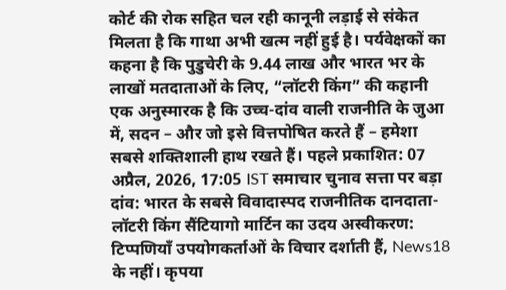कोर्ट की रोक सहित चल रही कानूनी लड़ाई से संकेत मिलता है कि गाथा अभी खत्म नहीं हुई है। पर्यवेक्षकों का कहना है कि पुडुचेरी के 9.44 लाख और भारत भर के लाखों मतदाताओं के लिए, “लॉटरी किंग” की कहानी एक अनुस्मारक है कि उच्च-दांव वाली राजनीति के जुआ में, सदन – और जो इसे वित्तपोषित करते हैं – हमेशा सबसे शक्तिशाली हाथ रखते हैं। पहले प्रकाशित: 07 अप्रैल, 2026, 17:05 IST समाचार चुनाव सत्ता पर बड़ा दांव: भारत के सबसे विवादास्पद राजनीतिक दानदाता-लॉटरी किंग सैंटियागो मार्टिन का उदय अस्वीकरण: टिप्पणियाँ उपयोगकर्ताओं के विचार दर्शाती हैं, News18 के नहीं। कृपया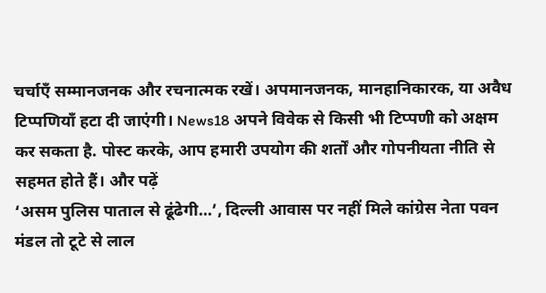चर्चाएँ सम्मानजनक और रचनात्मक रखें। अपमानजनक, मानहानिकारक, या अवैध टिप्पणियाँ हटा दी जाएंगी। News18 अपने विवेक से किसी भी टिप्पणी को अक्षम कर सकता है. पोस्ट करके, आप हमारी उपयोग की शर्तों और गोपनीयता नीति से सहमत होते हैं। और पढ़ें
‘असम पुलिस पाताल से ढूंढेगी…’, दिल्ली आवास पर नहीं मिले कांग्रेस नेता पवन मंडल तो टूटे से लाल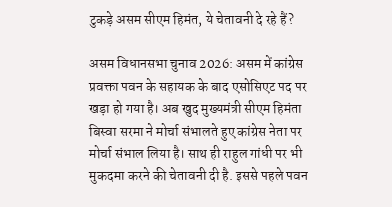टुकड़े असम सीएम हिमंत, ये चेतावनी दे रहे हैं?

असम विधानसभा चुनाव 2026: असम में कांग्रेस प्रवक्ता पवन के सहायक के बाद एसोसिएट पद पर खड़ा हो गया है। अब खुद मुख्यमंत्री सीएम हिमंता बिस्वा सरमा ने मोर्चा संभालते हुए कांग्रेस नेता पर मोर्चा संभाल लिया है। साथ ही राहुल गांधी पर भी मुकदमा करने की चेतावनी दी है. इससे पहले पवन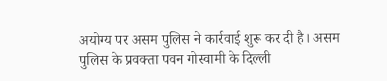अयोग्य पर असम पुलिस ने कार्रवाई शुरू कर दी है। असम पुलिस के प्रवक्ता पवन गोस्वामी के दिल्ली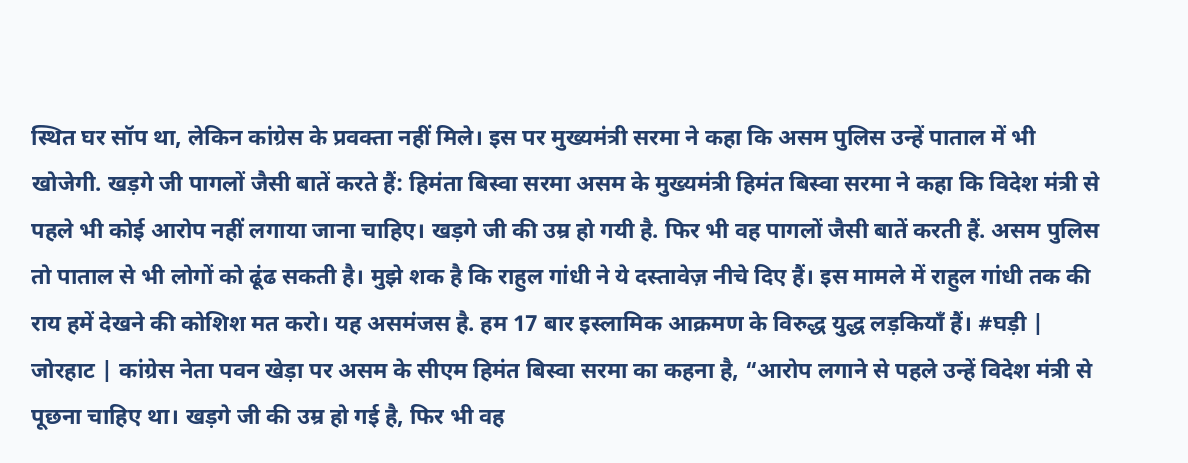स्थित घर सॉप था, लेकिन कांग्रेस के प्रवक्ता नहीं मिले। इस पर मुख्यमंत्री सरमा ने कहा कि असम पुलिस उन्हें पाताल में भी खोजेगी. खड़गे जी पागलों जैसी बातें करते हैं: हिमंता बिस्वा सरमा असम के मुख्यमंत्री हिमंत बिस्वा सरमा ने कहा कि विदेश मंत्री से पहले भी कोई आरोप नहीं लगाया जाना चाहिए। खड़गे जी की उम्र हो गयी है. फिर भी वह पागलों जैसी बातें करती हैं. असम पुलिस तो पाताल से भी लोगों को ढूंढ सकती है। मुझे शक है कि राहुल गांधी ने ये दस्तावेज़ नीचे दिए हैं। इस मामले में राहुल गांधी तक की राय हमें देखने की कोशिश मत करो। यह असमंजस है. हम 17 बार इस्लामिक आक्रमण के विरुद्ध युद्ध लड़कियाँ हैं। #घड़ी | जोरहाट | कांग्रेस नेता पवन खेड़ा पर असम के सीएम हिमंत बिस्वा सरमा का कहना है, “आरोप लगाने से पहले उन्हें विदेश मंत्री से पूछना चाहिए था। खड़गे जी की उम्र हो गई है, फिर भी वह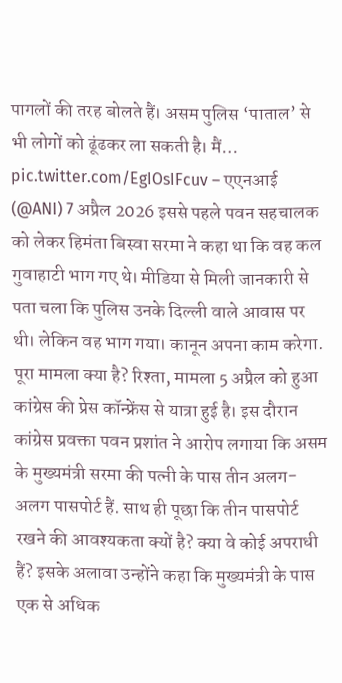पागलों की तरह बोलते हैं। असम पुलिस ‘पाताल’ से भी लोगों को ढूंढकर ला सकती है। मैं… pic.twitter.com/EgIOsIFcuv – एएनआई (@ANI) 7 अप्रैल 2026 इससे पहले पवन सहचालक को लेकर हिमंता बिस्वा सरमा ने कहा था कि वह कल गुवाहाटी भाग गए थे। मीडिया से मिली जानकारी से पता चला कि पुलिस उनके दिल्ली वाले आवास पर थी। लेकिन वह भाग गया। कानून अपना काम करेगा. पूरा मामला क्या है? रिश्ता, मामला 5 अप्रैल को हुआ कांग्रेस की प्रेस कॉन्फ्रेंस से यात्रा हुई है। इस दौरान कांग्रेस प्रवक्ता पवन प्रशांत ने आरोप लगाया कि असम के मुख्यमंत्री सरमा की पत्नी के पास तीन अलग-अलग पासपोर्ट हैं. साथ ही पूछा कि तीन पासपोर्ट रखने की आवश्यकता क्यों है? क्या वे कोई अपराधी हैं? इसके अलावा उन्होंने कहा कि मुख्यमंत्री के पास एक से अधिक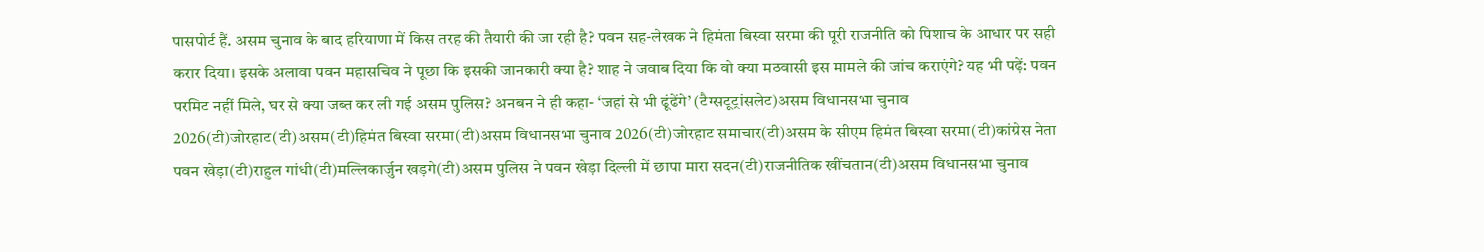पासपोर्ट हैं. असम चुनाव के बाद हरियाणा में किस तरह की तैयारी की जा रही है? पवन सह-लेखक ने हिमंता बिस्वा सरमा की पूरी राजनीति को पिशाच के आधार पर सही करार दिया। इसके अलावा पवन महासचिव ने पूछा कि इसकी जानकारी क्या है? शाह ने जवाब दिया कि वो क्या मठवासी इस मामले की जांच कराएंगे? यह भी पढ़ें: पवन परमिट नहीं मिले, घर से क्या जब्त कर ली गई असम पुलिस? अनबन ने ही कहा- ‘जहां से भी ढूंढेंगे’ (टैग्सटूट्रांसलेट)असम विधानसभा चुनाव 2026(टी)जोरहाट(टी)असम(टी)हिमंत बिस्वा सरमा(टी)असम विधानसभा चुनाव 2026(टी)जोरहाट समाचार(टी)असम के सीएम हिमंत बिस्वा सरमा(टी)कांग्रेस नेता पवन खेड़ा(टी)राहुल गांधी(टी)मल्लिकार्जुन खड़गे(टी)असम पुलिस ने पवन खेड़ा दिल्ली में छापा मारा सदन(टी)राजनीतिक खींचतान(टी)असम विधानसभा चुनाव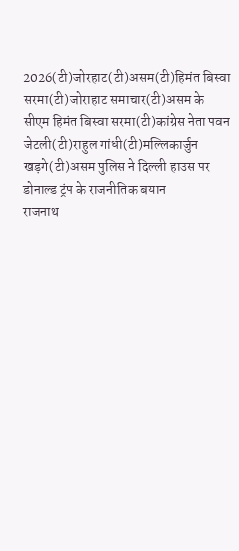2026(टी)जोरहाट(टी)असम(टी)हिमंत बिस्वा सरमा(टी)जोराहाट समाचार(टी)असम के सीएम हिमंत बिस्वा सरमा(टी)कांग्रेस नेता पवन जेटली(टी)राहुल गांधी(टी)मल्लिकार्जुन खड़गे(टी)असम पुलिस ने दिल्ली हाउस पर डोनाल्ड ट्रंप के राजनीतिक बयान
राजनाथ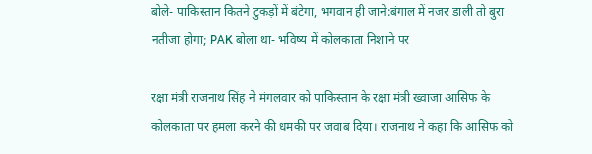बोले- पाकिस्तान कितने टुकड़ों में बंटेगा, भगवान ही जाने:बंगाल में नजर डाली तो बुरा नतीजा होगा; PAK बोला था- भविष्य में कोलकाता निशाने पर

रक्षा मंत्री राजनाथ सिंह ने मंगलवार को पाकिस्तान के रक्षा मंत्री ख्वाजा आसिफ के कोलकाता पर हमला करने की धमकी पर जवाब दिया। राजनाथ ने कहा कि आसिफ को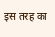इस तरह का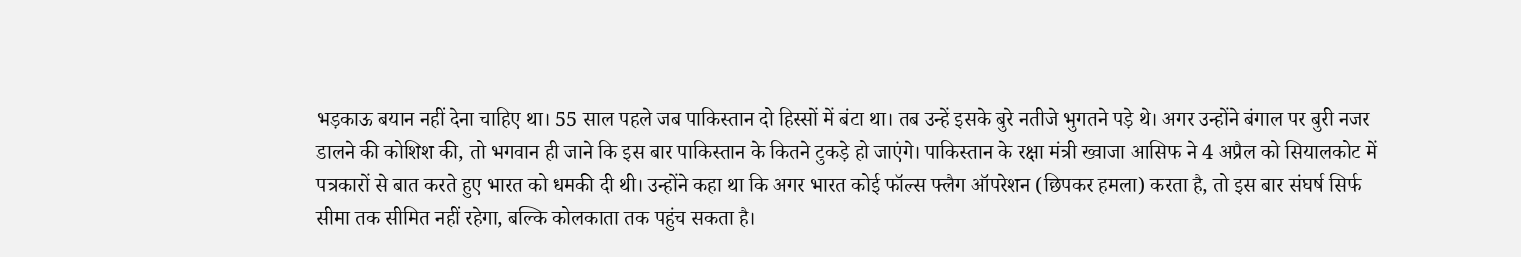भड़काऊ बयान नहीं देना चाहिए था। 55 साल पहले जब पाकिस्तान दो हिस्सों में बंटा था। तब उन्हें इसके बुरे नतीजे भुगतने पड़े थे। अगर उन्होंने बंगाल पर बुरी नजर डालने की कोशिश की, तो भगवान ही जाने कि इस बार पाकिस्तान के कितने टुकड़े हो जाएंगे। पाकिस्तान के रक्षा मंत्री ख्वाजा आसिफ ने 4 अप्रैल को सियालकोट में पत्रकारों से बात करते हुए भारत को धमकी दी थी। उन्होंने कहा था कि अगर भारत कोई फॉल्स फ्लैग ऑपरेशन (छिपकर हमला) करता है, तो इस बार संघर्ष सिर्फ सीमा तक सीमित नहीं रहेगा, बल्कि कोलकाता तक पहुंच सकता है।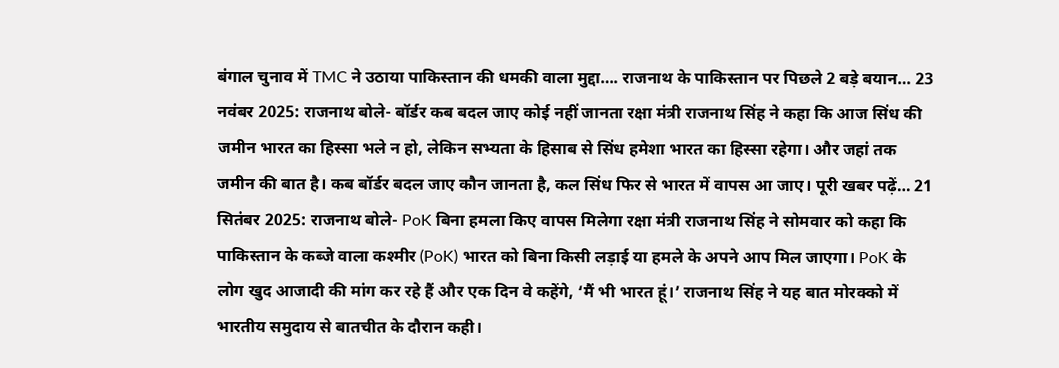बंगाल चुनाव में TMC ने उठाया पाकिस्तान की धमकी वाला मुद्दा…. राजनाथ के पाकिस्तान पर पिछले 2 बड़े बयान… 23 नवंबर 2025: राजनाथ बोले- बॉर्डर कब बदल जाए कोई नहीं जानता रक्षा मंत्री राजनाथ सिंह ने कहा कि आज सिंध की जमीन भारत का हिस्सा भले न हो, लेकिन सभ्यता के हिसाब से सिंध हमेशा भारत का हिस्सा रहेगा। और जहां तक जमीन की बात है। कब बॉर्डर बदल जाए कौन जानता है, कल सिंध फिर से भारत में वापस आ जाए। पूरी खबर पढ़ें… 21 सितंबर 2025: राजनाथ बोले- PoK बिना हमला किए वापस मिलेगा रक्षा मंत्री राजनाथ सिंह ने सोमवार को कहा कि पाकिस्तान के कब्जे वाला कश्मीर (PoK) भारत को बिना किसी लड़ाई या हमले के अपने आप मिल जाएगा। PoK के लोग खुद आजादी की मांग कर रहे हैं और एक दिन वे कहेंगे, ‘मैं भी भारत हूं।’ राजनाथ सिंह ने यह बात मोरक्को में भारतीय समुदाय से बातचीत के दौरान कही।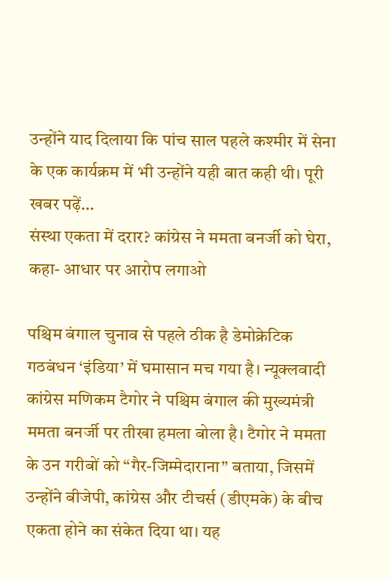उन्होंने याद दिलाया कि पांच साल पहले कश्मीर में सेना के एक कार्यक्रम में भी उन्होंने यही बात कही थी। पूरी खबर पढ़ें…
संस्था एकता में दरार? कांग्रेस ने ममता बनर्जी को घेरा, कहा- आधार पर आरोप लगाओ

पश्चिम बंगाल चुनाव से पहले ठीक है डेमोक्रेटिक गठबंधन ‘इंडिया’ में घमासान मच गया है। न्यूक्लवादी कांग्रेस मणिकम टैगोर ने पश्चिम बंगाल की मुख्यमंत्री ममता बनर्जी पर तीखा हमला बोला है। टैगोर ने ममता के उन गरीबों को “गैर-जिम्मेदाराना” बताया, जिसमें उन्होंने बीजेपी, कांग्रेस और टीचर्स (डीएमके) के बीच एकता होने का संकेत दिया था। यह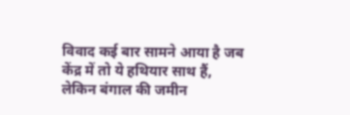विवाद कई बार सामने आया है जब केंद्र में तो ये हथियार साथ हैं, लेकिन बंगाल की जमीन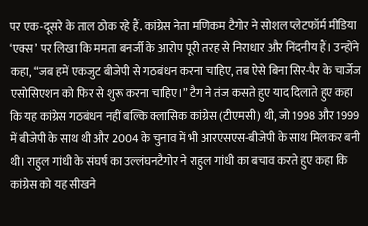पर एक-दूसरे के ताल ठोक रहे हैं. कांग्रेस नेता मणिकम टैगोर ने सोशल प्लेटफॉर्म मीडिया ‘एक्स’ पर लिखा कि ममता बनर्जी के आरोप पूरी तरह से निराधार और निंदनीय हैं। उन्होंने कहा, “जब हमें एकजुट बीजेपी से गठबंधन करना चाहिए, तब ऐसे बिना सिर-पैर के चार्जेज एसोसिएशन को फिर से शुरू करना चाहिए।” टैग ने तंज कसते हुए याद दिलाते हुए कहा कि यह कांग्रेस गठबंधन नहीं बल्कि क्लासिक कांग्रेस (टीएमसी) थी, जो 1998 और 1999 में बीजेपी के साथ थी और 2004 के चुनाव में भी आरएसएस-बीजेपी के साथ मिलकर बनी थी। राहुल गांधी के संघर्ष का उल्लंघनटैगोर ने राहुल गांधी का बचाव करते हुए कहा कि कांग्रेस को यह सीखने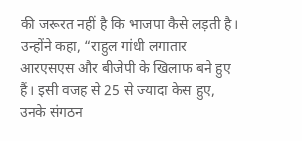की जरूरत नहीं है कि भाजपा कैसे लड़ती है। उन्होंने कहा, “राहुल गांधी लगातार आरएसएस और बीजेपी के खिलाफ बने हुए हैं। इसी वजह से 25 से ज्यादा केस हुए, उनके संगठन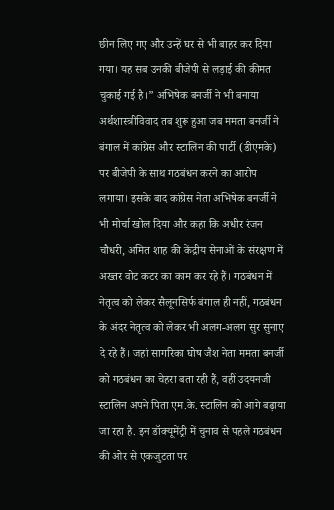छीन लिए गए और उन्हें घर से भी बाहर कर दिया गया। यह सब उनकी बीजेपी से लड़ाई की कीमत चुकाई गई है।” अभिषेक बनर्जी ने भी बनाया अर्थशास्त्रीविवाद तब शुरू हुआ जब ममता बनर्जी ने बंगाल में कांग्रेस और स्टालिन की पार्टी (डीएमके) पर बीजेपी के साथ गठबंधन करने का आरोप लगाया। इसके बाद कांग्रेस नेता अभिषेक बनर्जी ने भी मोर्चा खोल दिया और कहा कि अधीर रंजन चौधरी, अमित शाह की केंद्रीय सेनाओं के संरक्षण में अख्तर वोट कटर का काम कर रहे हैं। गठबंधन में नेतृत्व को लेकर सैलूनसिर्फ बंगाल ही नहीं, गठबंधन के अंदर नेतृत्व को लेकर भी अलग-अलग सुर सुनाए दे रहे हैं। जहां सागरिका घोष जैश नेता ममता बनर्जी को गठबंधन का चेहरा बता रही हैं, वहीं उदयनजी स्टालिन अपने पिता एम.के. स्टालिन को आगे बढ़ाया जा रहा है. इन डॉक्यूमेंट्री में चुनाव से पहले गठबंधन की ओर से एकजुटता पर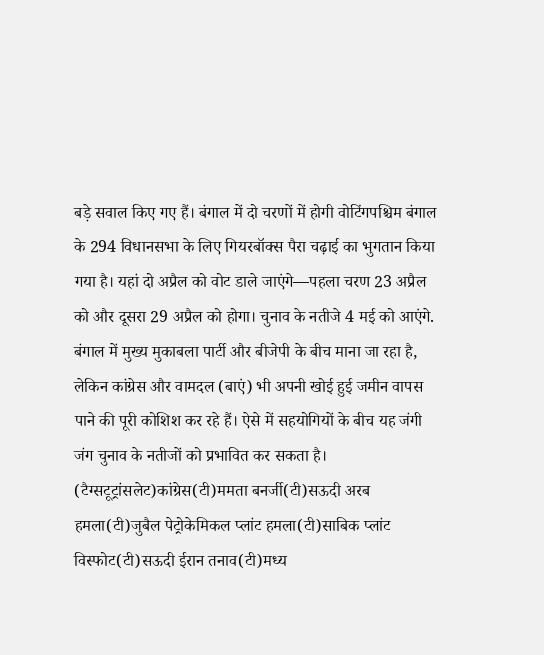बड़े सवाल किए गए हैं। बंगाल में दो चरणों में होगी वोटिंगपश्चिम बंगाल के 294 विधानसभा के लिए गियरबॉक्स पैरा चढ़ाई का भुगतान किया गया है। यहां दो अप्रैल को वोट डाले जाएंगे—पहला चरण 23 अप्रैल को और दूसरा 29 अप्रैल को होगा। चुनाव के नतीजे 4 मई को आएंगे. बंगाल में मुख्य मुकाबला पार्टी और बीजेपी के बीच माना जा रहा है, लेकिन कांग्रेस और वामदल (बाएं) भी अपनी खोई हुई जमीन वापस पाने की पूरी कोशिश कर रहे हैं। ऐसे में सहयोगियों के बीच यह जंगी जंग चुनाव के नतीजों को प्रभावित कर सकता है। (टैग्सटूट्रांसलेट)कांग्रेस(टी)ममता बनर्जी(टी)सऊदी अरब हमला(टी)जुबैल पेट्रोकेमिकल प्लांट हमला(टी)साबिक प्लांट विस्फोट(टी)सऊदी ईरान तनाव(टी)मध्य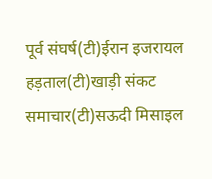पूर्व संघर्ष(टी)ईरान इजरायल हड़ताल(टी)खाड़ी संकट समाचार(टी)सऊदी मिसाइल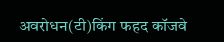अवरोधन(टी)किंग फहद कॉजवे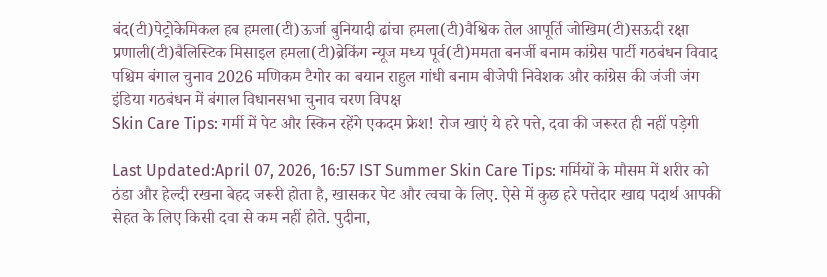बंद(टी)पेट्रोकेमिकल हब हमला(टी)ऊर्जा बुनियादी ढांचा हमला(टी)वैश्विक तेल आपूर्ति जोखिम(टी)सऊदी रक्षा प्रणाली(टी)बैलिस्टिक मिसाइल हमला(टी)ब्रेकिंग न्यूज मध्य पूर्व(टी)ममता बनर्जी बनाम कांग्रेस पार्टी गठबंधन विवाद पश्चिम बंगाल चुनाव 2026 मणिकम टैगोर का बयान राहुल गांधी बनाम बीजेपी निवेशक और कांग्रेस की जंजी जंग इंडिया गठबंधन में बंगाल विधानसभा चुनाव चरण विपक्ष
Skin Care Tips: गर्मी में पेट और स्किन रहेंगे एकदम फ्रेश! रोज खाएं ये हरे पत्ते, दवा की जरूरत ही नहीं पड़ेगी

Last Updated:April 07, 2026, 16:57 IST Summer Skin Care Tips: गर्मियों के मौसम में शरीर को ठंडा और हेल्दी रखना बेहद जरूरी होता है, खासकर पेट और त्वचा के लिए. ऐसे में कुछ हरे पत्तेदार खाद्य पदार्थ आपकी सेहत के लिए किसी दवा से कम नहीं होते. पुदीना,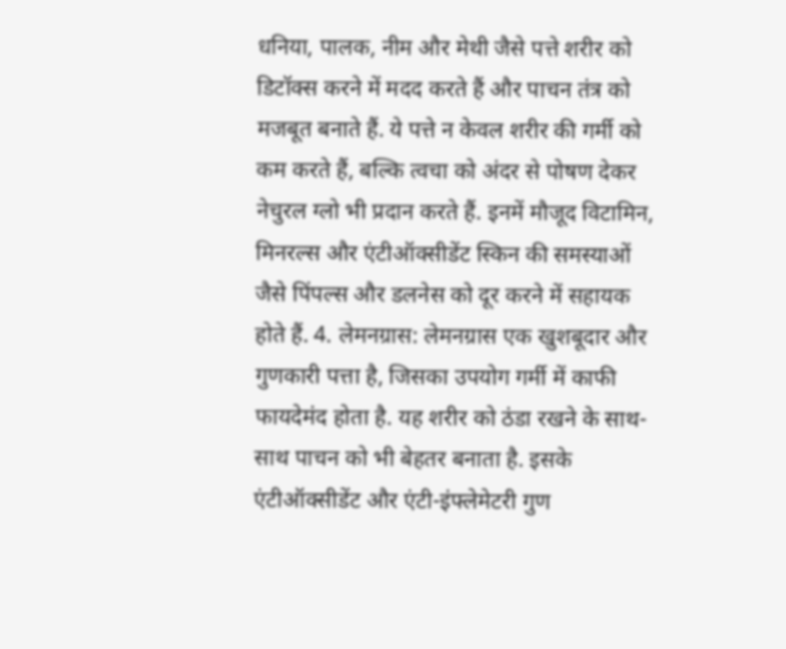धनिया, पालक, नीम और मेथी जैसे पत्ते शरीर को डिटॉक्स करने में मदद करते हैं और पाचन तंत्र को मजबूत बनाते हैं. ये पत्ते न केवल शरीर की गर्मी को कम करते हैं, बल्कि त्वचा को अंदर से पोषण देकर नेचुरल ग्लो भी प्रदान करते हैं. इनमें मौजूद विटामिन, मिनरल्स और एंटीऑक्सीडेंट स्किन की समस्याओं जैसे पिंपल्स और डलनेस को दूर करने में सहायक होते हैं. 4. लेमनग्रास: लेमनग्रास एक खुशबूदार और गुणकारी पत्ता है, जिसका उपयोग गर्मी में काफी फायदेमंद होता है. यह शरीर को ठंडा रखने के साथ-साथ पाचन को भी बेहतर बनाता है. इसके एंटीऑक्सीडेंट और एंटी-इंफ्लेमेटरी गुण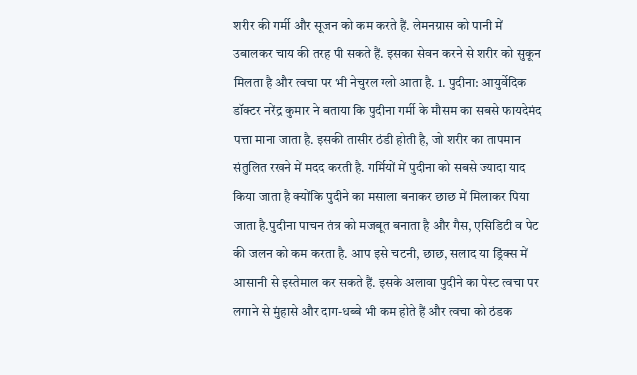शरीर की गर्मी और सूजन को कम करते हैं. लेमनग्रास को पानी में उबालकर चाय की तरह पी सकते हैं. इसका सेवन करने से शरीर को सुकून मिलता है और त्वचा पर भी नेचुरल ग्लो आता है. 1. पुदीना: आयुर्वेदिक डॉक्टर नरेंद्र कुमार ने बताया कि पुदीना गर्मी के मौसम का सबसे फायदेमंद पत्ता माना जाता है. इसकी तासीर ठंडी होती है, जो शरीर का तापमान संतुलित रखने में मदद करती है. गर्मियों में पुदीना को सबसे ज्यादा याद किया जाता है क्योंकि पुदीने का मसाला बनाकर छाछ में मिलाकर पिया जाता है.पुदीना पाचन तंत्र को मजबूत बनाता है और गैस, एसिडिटी व पेट की जलन को कम करता है. आप इसे चटनी, छाछ, सलाद या ड्रिंक्स में आसानी से इस्तेमाल कर सकते हैं. इसके अलावा पुदीने का पेस्ट त्वचा पर लगाने से मुंहासे और दाग-धब्बे भी कम होते हैं और त्वचा को ठंडक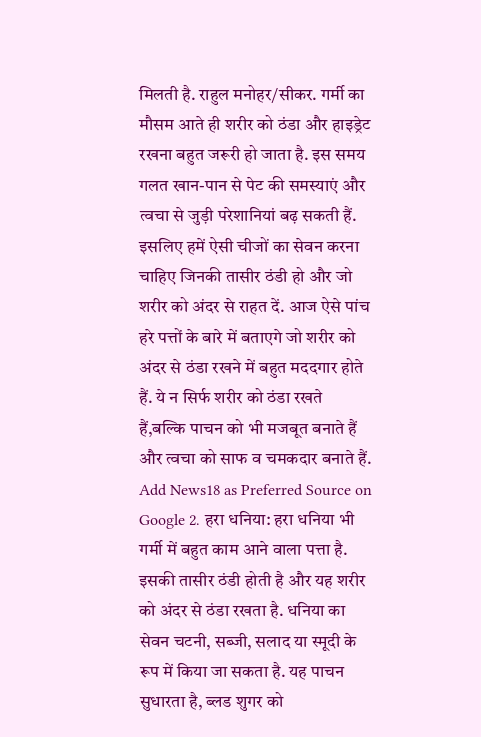मिलती है. राहुल मनोहर/सीकर. गर्मी का मौसम आते ही शरीर को ठंडा और हाइड्रेट रखना बहुत जरूरी हो जाता है. इस समय गलत खान-पान से पेट की समस्याएं और त्वचा से जुड़ी परेशानियां बढ़ सकती हैं. इसलिए हमें ऐसी चीजों का सेवन करना चाहिए जिनकी तासीर ठंडी हो और जो शरीर को अंदर से राहत दें. आज ऐसे पांच हरे पत्तों के बारे में बताएगे जो शरीर को अंदर से ठंडा रखने में बहुत मददगार होते हैं. ये न सिर्फ शरीर को ठंडा रखते हैं,बल्कि पाचन को भी मजबूत बनाते हैं और त्वचा को साफ व चमकदार बनाते हैं. Add News18 as Preferred Source on Google 2. हरा धनिया: हरा धनिया भी गर्मी में बहुत काम आने वाला पत्ता है. इसकी तासीर ठंडी होती है और यह शरीर को अंदर से ठंडा रखता है. धनिया का सेवन चटनी, सब्जी, सलाद या स्मूदी के रूप में किया जा सकता है. यह पाचन सुधारता है, ब्लड शुगर को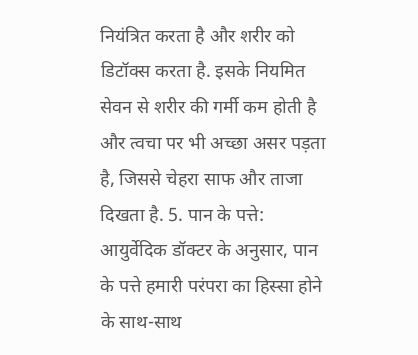नियंत्रित करता है और शरीर को डिटॉक्स करता है. इसके नियमित सेवन से शरीर की गर्मी कम होती है और त्वचा पर भी अच्छा असर पड़ता है, जिससे चेहरा साफ और ताजा दिखता है. 5. पान के पत्ते: आयुर्वेदिक डॉक्टर के अनुसार, पान के पत्ते हमारी परंपरा का हिस्सा होने के साथ-साथ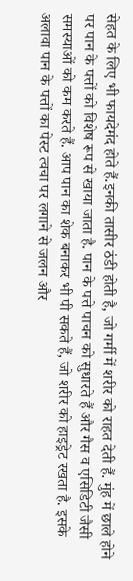सेहत के लिए भी फायदेमंद होते हैं.इनकी तासीर ठंडी होती है, जो गर्मी में शरीर को राहत देती हैं. मुंह में छाले होने पर पान के पत्तों को विशेष रूप से खाया जाता है. पान के पत्ते पाचन को सुधारते हैं और गैस व एसिडिटी जैसी समस्याओं को कम करते हैं. आप पान का शेक बनाकर भी पी सकते हैं, जो शरीर को हाइड्रेट रखता है. इसके अलावा पान के पत्तों का पेस्ट त्वचा पर लगाने से जलन और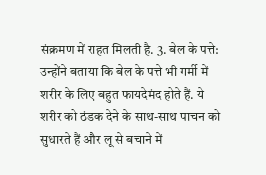संक्रमण में राहत मिलती है. 3. बेल के पत्ते: उन्होंने बताया कि बेल के पत्ते भी गर्मी में शरीर के लिए बहुत फायदेमंद होते हैं. ये शरीर को ठंडक देने के साथ-साथ पाचन को सुधारते हैं और लू से बचाने में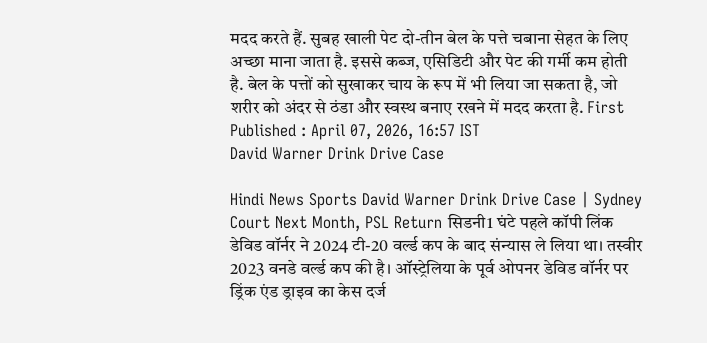मदद करते हैं. सुबह खाली पेट दो-तीन बेल के पत्ते चबाना सेहत के लिए अच्छा माना जाता है. इससे कब्ज, एसिडिटी और पेट की गर्मी कम होती है. बेल के पत्तों को सुखाकर चाय के रूप में भी लिया जा सकता है, जो शरीर को अंदर से ठंडा और स्वस्थ बनाए रखने में मदद करता है. First Published : April 07, 2026, 16:57 IST
David Warner Drink Drive Case

Hindi News Sports David Warner Drink Drive Case | Sydney Court Next Month, PSL Return सिडनी1 घंटे पहले कॉपी लिंक डेविड वॉर्नर ने 2024 टी-20 वर्ल्ड कप के बाद संन्यास ले लिया था। तस्वीर 2023 वनडे वर्ल्ड कप की है। ऑस्ट्रेलिया के पूर्व ओपनर डेविड वॉर्नर पर ड्रिंक एंड ड्राइव का केस दर्ज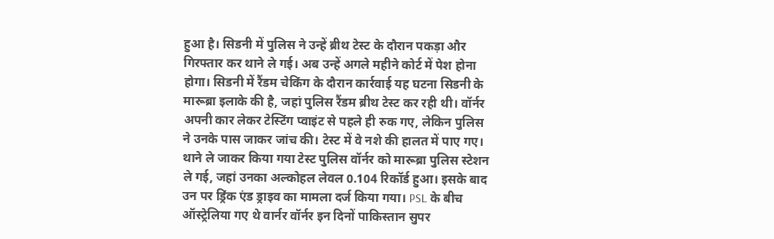हुआ है। सिडनी में पुलिस ने उन्हें ब्रीथ टेस्ट के दौरान पकड़ा और गिरफ्तार कर थाने ले गई। अब उन्हें अगले महीने कोर्ट में पेश होना होगा। सिडनी में रैंडम चेकिंग के दौरान कार्रवाई यह घटना सिडनी के मारूब्रा इलाके की है, जहां पुलिस रैंडम ब्रीथ टेस्ट कर रही थी। वॉर्नर अपनी कार लेकर टेस्टिंग प्वाइंट से पहले ही रुक गए, लेकिन पुलिस ने उनके पास जाकर जांच की। टेस्ट में वे नशे की हालत में पाए गए। थाने ले जाकर किया गया टेस्ट पुलिस वॉर्नर को मारूब्रा पुलिस स्टेशन ले गई, जहां उनका अल्कोहल लेवल 0.104 रिकॉर्ड हुआ। इसके बाद उन पर ड्रिंक एंड ड्राइव का मामला दर्ज किया गया। PSL के बीच ऑस्ट्रेलिया गए थे वार्नर वॉर्नर इन दिनों पाकिस्तान सुपर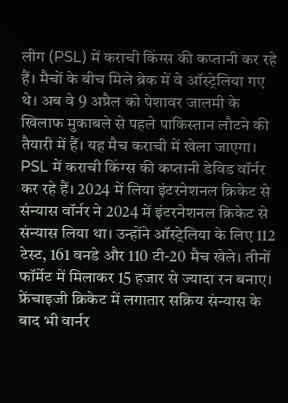लीग (PSL) में कराची किंग्स की कप्तानी कर रहे हैं। मैचों के बीच मिले ब्रेक में वे ऑस्ट्रेलिया गए थे। अब वे 9 अप्रैल को पेशावर जालमी के खिलाफ मुकाबले से पहले पाकिस्तान लौटने की तैयारी में हैं। यह मैच कराची में खेला जाएगा। PSL में कराची किंग्स की कप्तानी डेविड वॉर्नर कर रहे हैं। 2024 में लिया इंटरनेशनल क्रिकेट से संन्यास वॉर्नर ने 2024 में इंटरनेशनल क्रिकेट से संन्यास लिया था। उन्होंने ऑस्ट्रेलिया के लिए 112 टेस्ट, 161 वनडे और 110 टी-20 मैच खेले। तीनों फॉर्मेट में मिलाकर 15 हजार से ज्यादा रन बनाए। फ्रेंचाइजी क्रिकेट में लगातार सक्रिय संन्यास के बाद भी वार्नर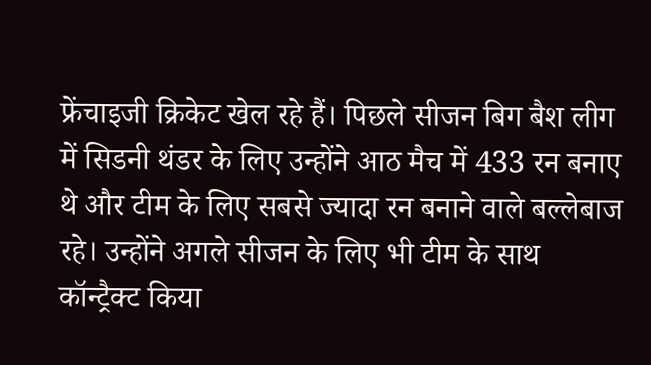फ्रेंचाइजी क्रिकेट खेल रहे हैं। पिछले सीजन बिग बैश लीग में सिडनी थंडर के लिए उन्होंने आठ मैच में 433 रन बनाए थे और टीम के लिए सबसे ज्यादा रन बनाने वाले बल्लेबाज रहे। उन्होंने अगले सीजन के लिए भी टीम के साथ कॉन्ट्रैक्ट किया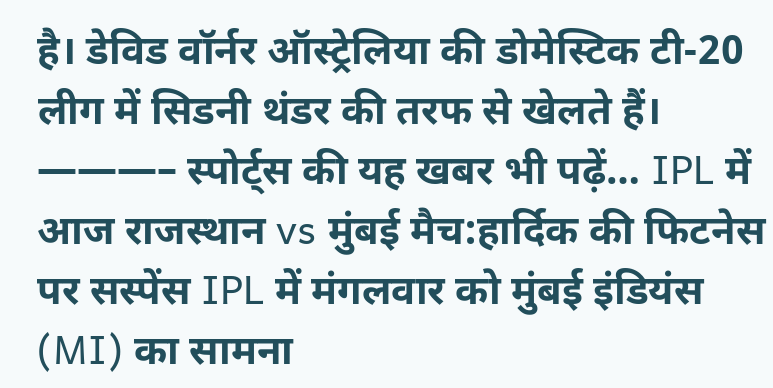है। डेविड वॉर्नर ऑस्ट्रेलिया की डोमेस्टिक टी-20 लीग में सिडनी थंडर की तरफ से खेलते हैं। ———– स्पोर्ट्स की यह खबर भी पढ़ें… IPL में आज राजस्थान vs मुंबई मैच:हार्दिक की फिटनेस पर सस्पेंस IPL में मंगलवार को मुंबई इंडियंस (MI) का सामना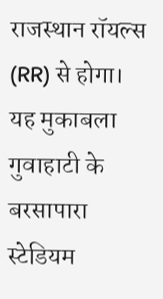राजस्थान रॉयल्स (RR) से होगा। यह मुकाबला गुवाहाटी के बरसापारा स्टेडियम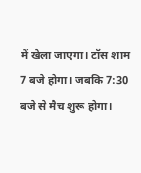में खेला जाएगा। टॉस शाम 7 बजे होगा। जबकि 7:30 बजे से मैच शुरू होगा।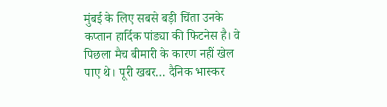मुंबई के लिए सबसे बड़ी चिंता उनके कप्तान हार्दिक पांड्या की फिटनेस है। वे पिछला मैच बीमारी के कारण नहीं खेल पाए थे। पूरी खबर… दैनिक भास्कर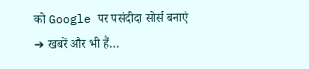को Google पर पसंदीदा सोर्स बनाएं ➔ खबरें और भी हैं…